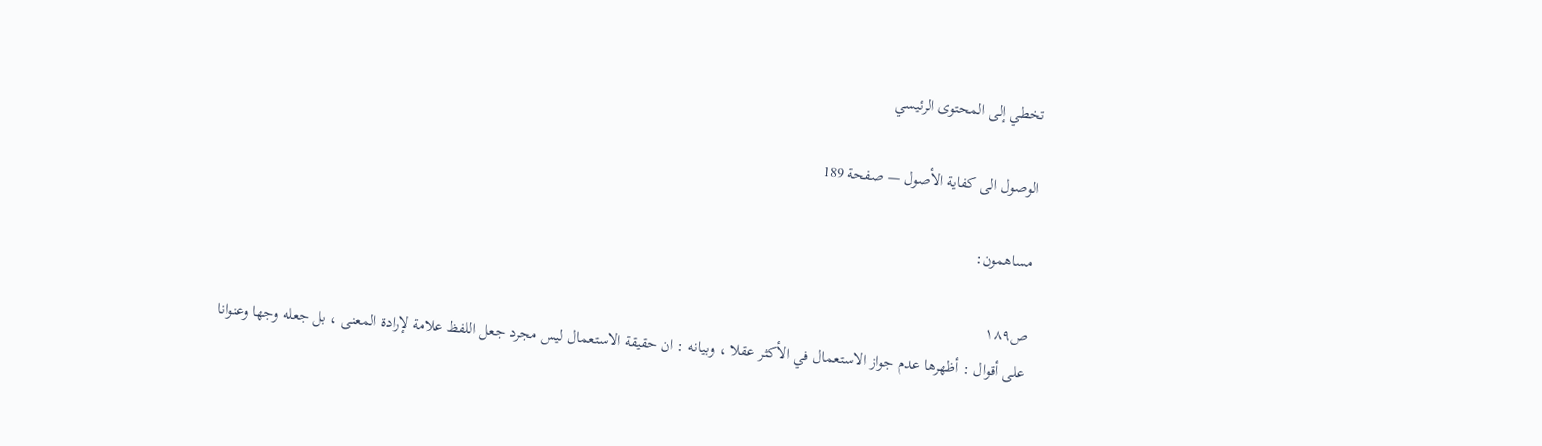تخطي إلى المحتوى الرئيسي

الوصول الى كفاية الأصول — صفحة 189

مساهمون:

ص١٨٩
على أقوال : أظهرها عدم جواز الاستعمال في الأكثر عقلا ، وبيانه : ان حقيقة الاستعمال ليس مجرد جعل اللفظ علامة لإرادة المعنى ، بل جعله وجها وعنوانا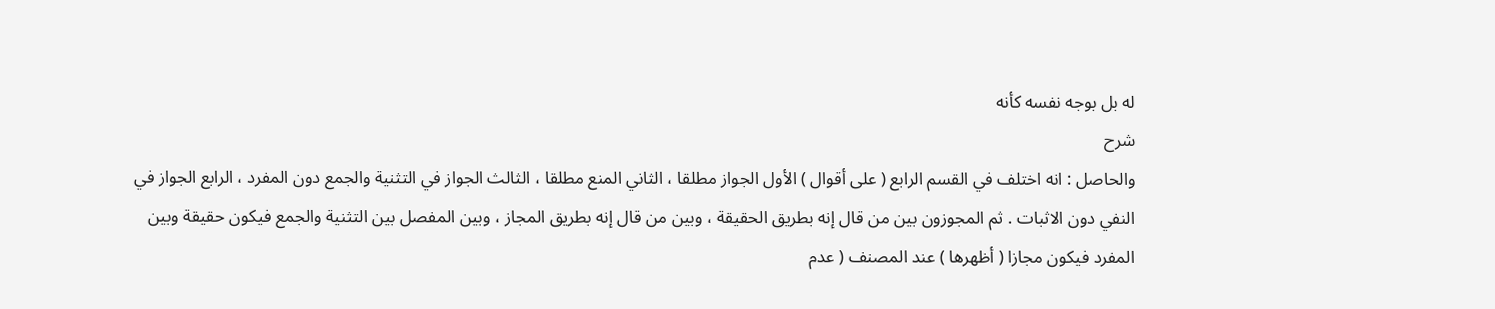له بل بوجه نفسه كأنه
شرح
والحاصل : انه اختلف في القسم الرابع ( على أقوال ) الأول الجواز مطلقا ، الثاني المنع مطلقا ، الثالث الجواز في التثنية والجمع دون المفرد ، الرابع الجواز في النفي دون الاثبات . ثم المجوزون بين من قال إنه بطريق الحقيقة ، وبين من قال إنه بطريق المجاز ، وبين المفصل بين التثنية والجمع فيكون حقيقة وبين المفرد فيكون مجازا ( أظهرها ) عند المصنف ( عدم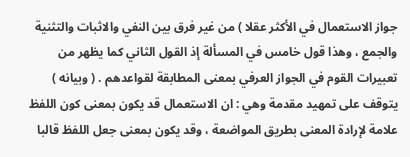جواز الاستعمال في الأكثر عقلا ) من غير فرق بين النفي والاثبات والتثنية والجمع ، وهذا قول خامس في المسألة إذ القول الثاني كما يظهر من تعبيرات القوم في الجواز العرفي بمعنى المطابقة لقواعدهم . ( وبيانه ) يتوقف على تمهيد مقدمة وهي : ان الاستعمال قد يكون بمعنى كون اللفظ علامة لإرادة المعنى بطريق المواضعة ، وقد يكون بمعنى جعل اللفظ قالبا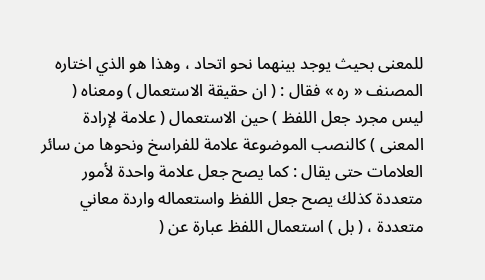للمعنى بحيث يوجد بينهما نحو اتحاد ، وهذا هو الذي اختاره المصنف « ره » فقال : ( ان حقيقة الاستعمال ) ومعناه ( ليس مجرد جعل اللفظ ) حين الاستعمال ( علامة لإرادة المعنى ) كالنصب الموضوعة علامة للفراسخ ونحوها من سائر العلامات حتى يقال : كما يصح جعل علامة واحدة لأمور متعددة كذلك يصح جعل اللفظ واستعماله واردة معاني متعددة ، ( بل ) استعمال اللفظ عبارة عن (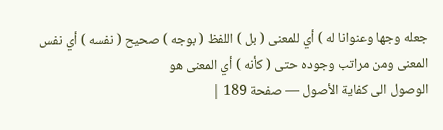جعله وجها وعنوانا له ) أي للمعنى ( بل ) اللفظ ( بوجه ) صحيح ( نفسه ) أي نفس المعنى ومن مراتب وجوده حتى ( كأنه ) أي المعنى هو
الوصول الى كفاية الأصول — صفحة 189 |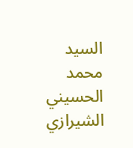السيد محمد الحسيني الشيرازي